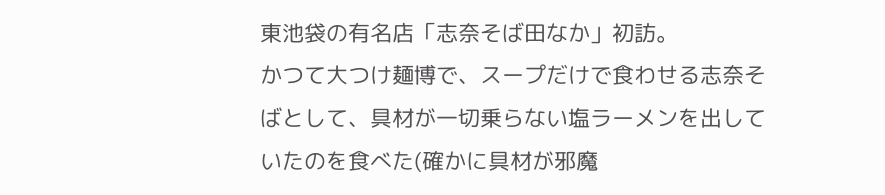東池袋の有名店「志奈そば田なか」初訪。
かつて大つけ麺博で、スープだけで食わせる志奈そばとして、具材が一切乗らない塩ラーメンを出していたのを食べた(確かに具材が邪魔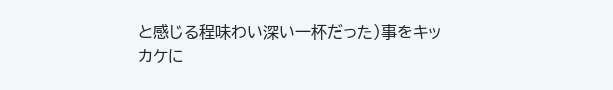と感じる程味わい深い一杯だった)事をキッカケに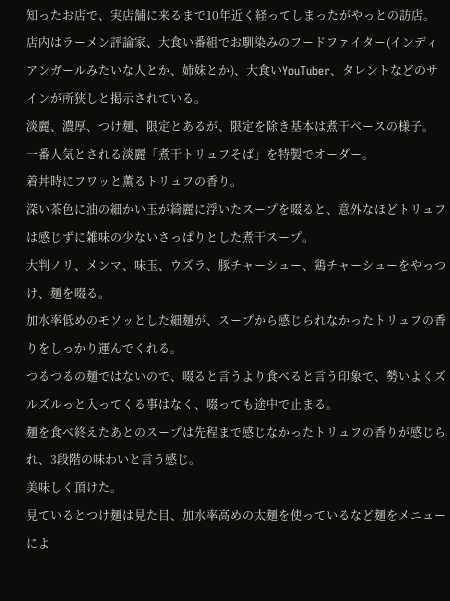知ったお店で、実店舗に来るまで10年近く経ってしまったがやっとの訪店。
店内はラーメン評論家、大食い番組でお馴染みのフードファイター(インディアンガールみたいな人とか、姉妹とか)、大食いYouTuber、タレントなどのサインが所狭しと掲示されている。
淡麗、濃厚、つけ麺、限定とあるが、限定を除き基本は煮干ベースの様子。
一番人気とされる淡麗「煮干トリュフそば」を特製でオーダー。
着丼時にフワッと薫るトリュフの香り。
深い茶色に油の細かい玉が綺麗に浮いたスープを啜ると、意外なほどトリュフは感じずに雑味の少ないさっぱりとした煮干スープ。
大判ノリ、メンマ、味玉、ウズラ、豚チャーシュー、鶏チャーシューをやっつけ、麺を啜る。
加水率低めのモソッとした細麺が、スープから感じられなかったトリュフの香りをしっかり運んでくれる。
つるつるの麺ではないので、啜ると言うより食べると言う印象で、勢いよくズルズルっと入ってくる事はなく、啜っても途中で止まる。
麺を食べ終えたあとのスープは先程まで感じなかったトリュフの香りが感じられ、3段階の味わいと言う感じ。
美味しく頂けた。
見ているとつけ麺は見た目、加水率高めの太麺を使っているなど麺をメニューによ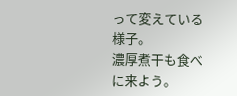って変えている様子。
濃厚煮干も食べに来よう。